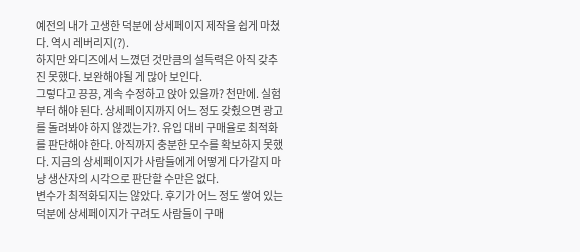예전의 내가 고생한 덕분에 상세페이지 제작을 쉽게 마쳤다. 역시 레버리지(?).
하지만 와디즈에서 느꼈던 것만큼의 설득력은 아직 갖추진 못했다. 보완해야될 게 많아 보인다.
그렇다고 끙끙, 계속 수정하고 앉아 있을까? 천만에. 실험부터 해야 된다. 상세페이지까지 어느 정도 갖췄으면 광고를 돌려봐야 하지 않겠는가?. 유입 대비 구매율로 최적화를 판단해야 한다. 아직까지 충분한 모수를 확보하지 못했다. 지금의 상세페이지가 사람들에게 어떻게 다가갈지 마냥 생산자의 시각으로 판단할 수만은 없다.
변수가 최적화되지는 않았다. 후기가 어느 정도 쌓여 있는 덕분에 상세페이지가 구려도 사람들이 구매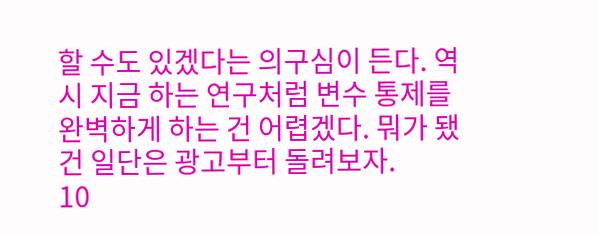할 수도 있겠다는 의구심이 든다. 역시 지금 하는 연구처럼 변수 통제를 완벽하게 하는 건 어렵겠다. 뭐가 됐건 일단은 광고부터 돌려보자.
10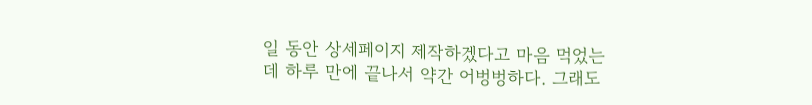일 동안 상세페이지 제작하겠다고 마음 먹었는데 하루 만에 끝나서 약간 어벙벙하다. 그래도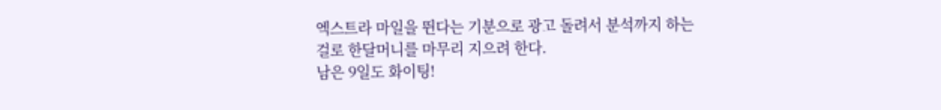엑스트라 마일을 뛴다는 기분으로 광고 돌려서 분석까지 하는 걸로 한달머니를 마무리 지으려 한다.
남은 9일도 화이팅!